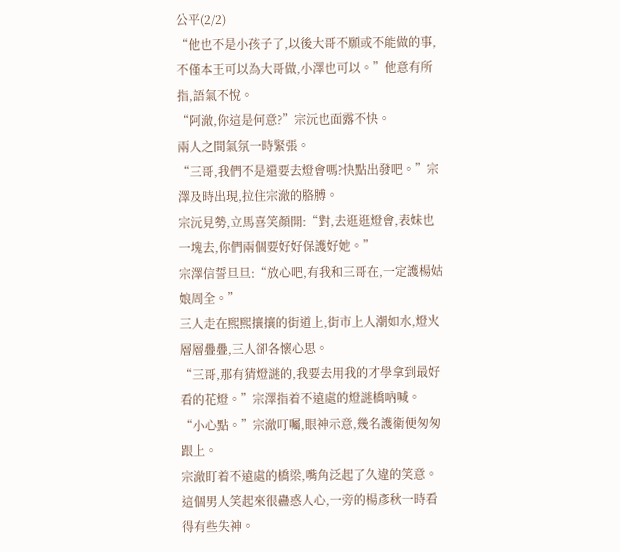公平(2/2)
“他也不是小孩子了,以後大哥不願或不能做的事,不僅本王可以為大哥做,小澤也可以。”他意有所指,語氣不悅。
“阿澈,你這是何意?”宗沅也面露不快。
兩人之間氣氛一時緊張。
“三哥,我們不是還要去燈會嗎?快點出發吧。”宗澤及時出現,拉住宗澈的胳膊。
宗沅見勢,立馬喜笑顏開:“對,去逛逛燈會,表妹也一塊去,你們兩個要好好保護好她。”
宗澤信誓旦旦:“放心吧,有我和三哥在,一定護楊姑娘周全。”
三人走在熙熙攘攘的街道上,街市上人潮如水,燈火層層疊疊,三人卻各懷心思。
“三哥,那有猜燈謎的,我要去用我的才學拿到最好看的花燈。”宗澤指着不遠處的燈謎橋吶喊。
“小心點。”宗澈叮囑,眼神示意,幾名護衛便匆匆跟上。
宗澈盯着不遠處的橋梁,嘴角泛起了久違的笑意。這個男人笑起來很蠱惑人心,一旁的楊彥秋一時看得有些失神。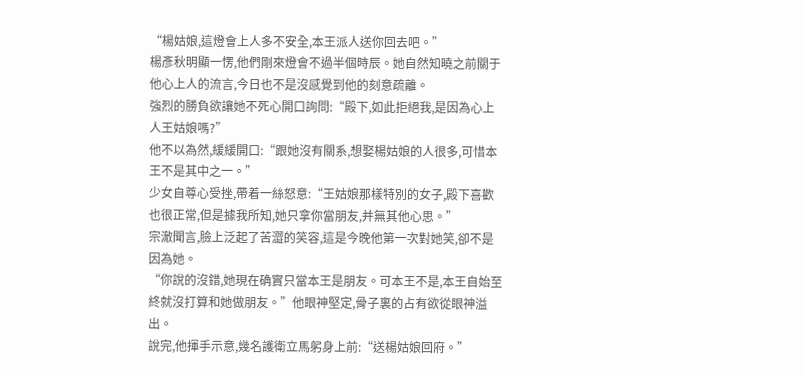“楊姑娘,這燈會上人多不安全,本王派人送你回去吧。”
楊彥秋明顯一愣,他們剛來燈會不過半個時辰。她自然知曉之前關于他心上人的流言,今日也不是沒感覺到他的刻意疏離。
強烈的勝負欲讓她不死心開口詢問:“殿下,如此拒絕我,是因為心上人王姑娘嗎?”
他不以為然,緩緩開口:“跟她沒有關系,想娶楊姑娘的人很多,可惜本王不是其中之一。”
少女自尊心受挫,帶着一絲怒意:“王姑娘那樣特別的女子,殿下喜歡也很正常,但是據我所知,她只拿你當朋友,并無其他心思。”
宗澈聞言,臉上泛起了苦澀的笑容,這是今晚他第一次對她笑,卻不是因為她。
“你說的沒錯,她現在确實只當本王是朋友。可本王不是,本王自始至終就沒打算和她做朋友。”他眼神堅定,骨子裏的占有欲從眼神溢出。
說完,他揮手示意,幾名護衛立馬躬身上前:“送楊姑娘回府。”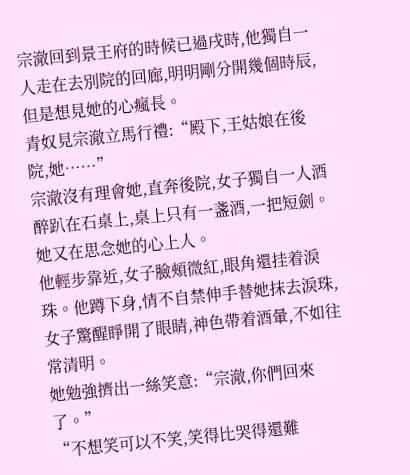宗澈回到景王府的時候已過戌時,他獨自一人走在去別院的回廊,明明剛分開幾個時辰,但是想見她的心瘋長。
青奴見宗澈立馬行禮:“殿下,王姑娘在後院,她……”
宗澈沒有理會她,直奔後院,女子獨自一人酒醉趴在石桌上,桌上只有一盞酒,一把短劍。
她又在思念她的心上人。
他輕步靠近,女子臉頰微紅,眼角還挂着淚珠。他蹲下身,情不自禁伸手替她抹去淚珠,女子驚醒睜開了眼睛,神色帶着酒暈,不如往常清明。
她勉強擠出一絲笑意:“宗澈,你們回來了。”
“不想笑可以不笑,笑得比哭得還難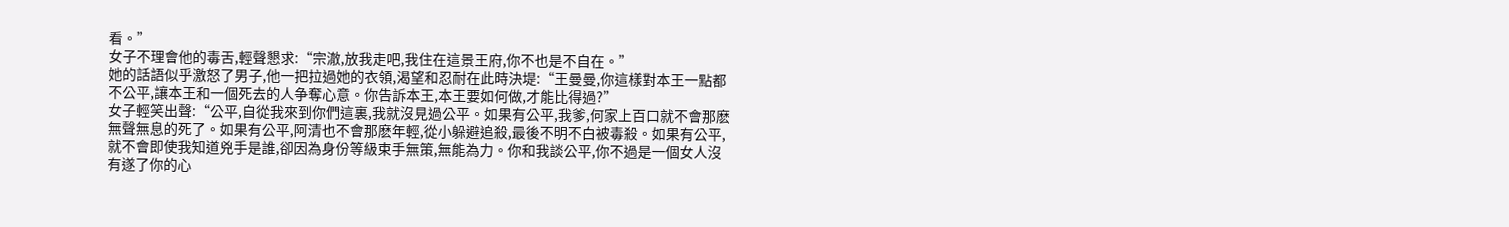看。”
女子不理會他的毒舌,輕聲懇求:“宗澈,放我走吧,我住在這景王府,你不也是不自在。”
她的話語似乎激怒了男子,他一把拉過她的衣領,渴望和忍耐在此時決堤:“王曼曼,你這樣對本王一點都不公平,讓本王和一個死去的人争奪心意。你告訴本王,本王要如何做,才能比得過?”
女子輕笑出聲:“公平,自從我來到你們這裏,我就沒見過公平。如果有公平,我爹,何家上百口就不會那麽無聲無息的死了。如果有公平,阿清也不會那麽年輕,從小躲避追殺,最後不明不白被毒殺。如果有公平,就不會即使我知道兇手是誰,卻因為身份等級束手無策,無能為力。你和我談公平,你不過是一個女人沒有遂了你的心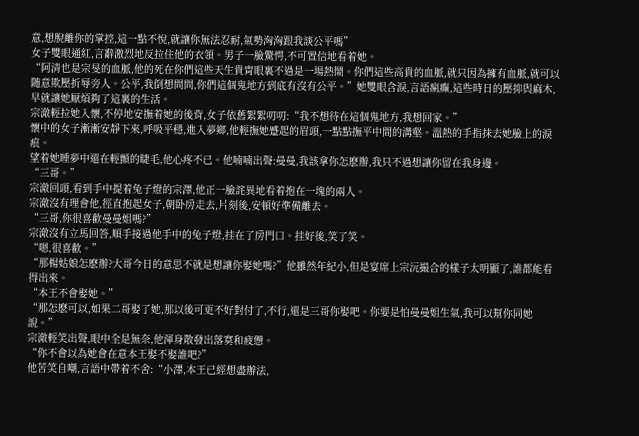意,想脫離你的掌控,這一點不悅,就讓你無法忍耐,氣勢洶洶跟我談公平嗎”
女子雙眼通紅,言辭激烈地反拉住他的衣領。男子一臉驚愕,不可置信地看着她。
“阿清也是宗旻的血脈,他的死在你們這些天生貴胄眼裏不過是一場熱鬧。你們這些高貴的血脈,就只因為擁有血脈,就可以随意欺壓折辱旁人。公平,我倒想問問,你們這個鬼地方到底有沒有公平。”她雙眼含淚,言語瘋癫,這些時日的壓抑與麻木,早就讓她厭煩夠了這裏的生活。
宗澈輕拉她入懷,不停地安撫着她的後背,女子依舊絮絮叨叨:“我不想待在這個鬼地方,我想回家。”
懷中的女子漸漸安靜下來,呼吸平穩,進入夢鄉,他輕撫她蹙起的眉頭,一點點撫平中間的溝壑。溫熱的手指抹去她臉上的淚痕。
望着她睡夢中還在輕顫的睫毛,他心疼不已。他喃喃出聲:曼曼,我該拿你怎麽辦,我只不過想讓你留在我身邊。
“三哥。”
宗澈回頭,看到手中提着兔子燈的宗澤,他正一臉詫異地看着抱在一塊的兩人。
宗澈沒有理會他,徑直抱起女子,朝卧房走去,片刻後,安頓好準備離去。
“三哥,你很喜歡曼曼姐嗎?”
宗澈沒有立馬回答,順手接過他手中的兔子燈,挂在了房門口。挂好後,笑了笑。
“嗯,很喜歡。”
“那楊姑娘怎麽辦?大哥今日的意思不就是想讓你娶她嗎?”他雖然年紀小,但是宴席上宗沅撮合的樣子太明顯了,誰都能看得出來。
“本王不會娶她。”
“那怎麽可以,如果二哥娶了她,那以後可更不好對付了,不行,還是三哥你娶吧。你要是怕曼曼姐生氣,我可以幫你同她說。”
宗澈輕笑出聲,眼中全是無奈,他渾身散發出落寞和疲憊。
“你不會以為她會在意本王娶不娶誰吧?”
他苦笑自嘲,言語中帶着不舍:“小澤,本王已經想盡辦法,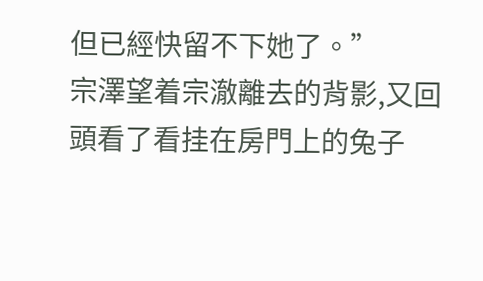但已經快留不下她了。”
宗澤望着宗澈離去的背影,又回頭看了看挂在房門上的兔子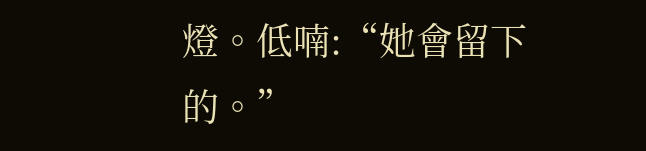燈。低喃:“她會留下的。”